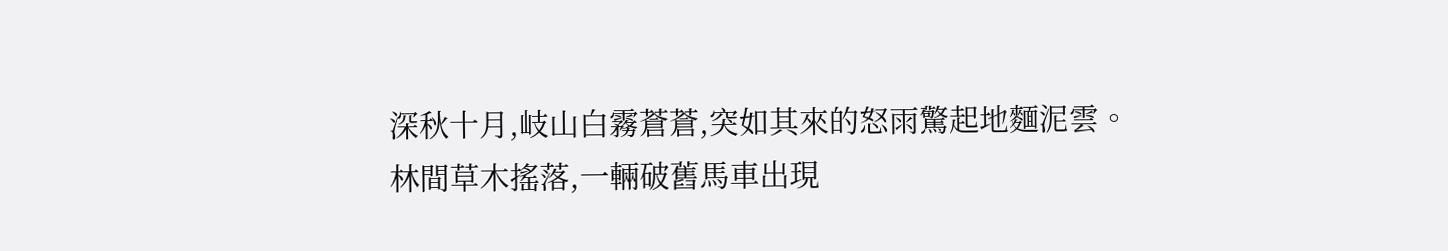深秋十月,岐山白霧蒼蒼,突如其來的怒雨驚起地麵泥雲。
林間草木搖落,一輛破舊馬車出現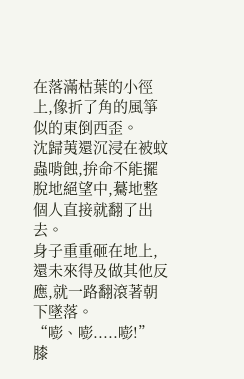在落滿枯葉的小徑上,像折了角的風箏似的東倒西歪。
沈歸荑還沉浸在被蚊蟲啃蝕,拚命不能擺脫地絕望中,驀地整個人直接就翻了出去。
身子重重砸在地上,還未來得及做其他反應,就一路翻滾著朝下墜落。
“嘭、嘭.....嘭!”
膝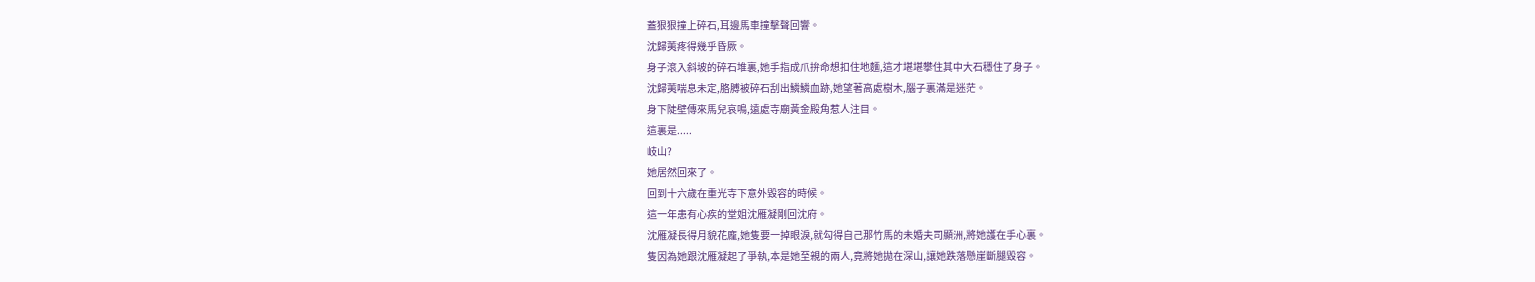蓋狠狠撞上碎石,耳邊馬車撞擊聲回響。
沈歸荑疼得幾乎昏厥。
身子滾入斜坡的碎石堆裏,她手指成爪拚命想扣住地麵,這才堪堪攀住其中大石穩住了身子。
沈歸荑喘息未定,胳膊被碎石刮出鱗鱗血跡,她望著高處樹木,腦子裏滿是迷茫。
身下陡壁傳來馬兒哀鳴,遠處寺廟黃金殿角惹人注目。
這裏是.....
岐山?
她居然回來了。
回到十六歲在重光寺下意外毀容的時候。
這一年患有心疾的堂姐沈雁凝剛回沈府。
沈雁凝長得月貌花龐,她隻要一掉眼淚,就勾得自己那竹馬的未婚夫司顯洲,將她護在手心裏。
隻因為她跟沈雁凝起了爭執,本是她至親的兩人,竟將她拋在深山,讓她跌落懸崖斷腿毀容。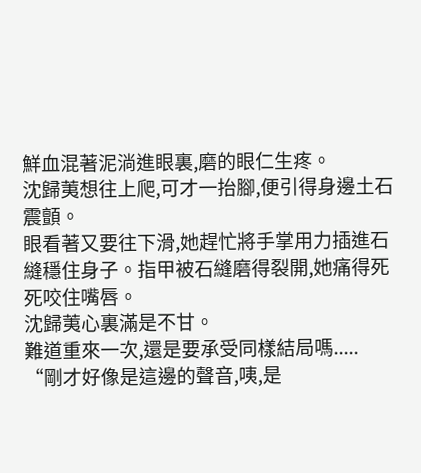鮮血混著泥淌進眼裏,磨的眼仁生疼。
沈歸荑想往上爬,可才一抬腳,便引得身邊土石震顫。
眼看著又要往下滑,她趕忙將手掌用力插進石縫穩住身子。指甲被石縫磨得裂開,她痛得死死咬住嘴唇。
沈歸荑心裏滿是不甘。
難道重來一次,還是要承受同樣結局嗎.....
“剛才好像是這邊的聲音,咦,是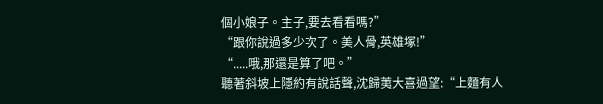個小娘子。主子,要去看看嗎?”
“跟你說過多少次了。美人骨,英雄塚!”
“.....哦,那還是算了吧。”
聽著斜坡上隱約有說話聲,沈歸荑大喜過望:“上麵有人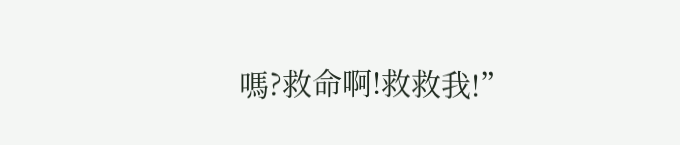嗎?救命啊!救救我!”